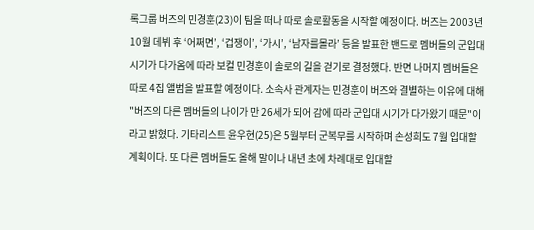록그룹 버즈의 민경훈(23)이 팀을 떠나 따로 솔로활동을 시작할 예정이다. 버즈는 2003년 10월 데뷔 후 ‘어쩌면’, ‘겁쟁이’, ‘가시’, ‘남자를몰라’ 등을 발표한 밴드로 멤버들의 군입대 시기가 다가옴에 따라 보컬 민경훈이 솔로의 길을 걷기로 결정했다. 반면 나머지 멤버들은 따로 4집 앨범을 발표할 예정이다. 소속사 관계자는 민경훈이 버즈와 결별하는 이유에 대해 "버즈의 다른 멤버들의 나이가 만 26세가 되어 감에 따라 군입대 시기가 다가왔기 때문"이라고 밝혔다. 기타리스트 윤우현(25)은 5월부터 군복무를 시작하며 손성희도 7월 입대할 계획이다. 또 다른 멤버들도 올해 말이나 내년 초에 차례대로 입대할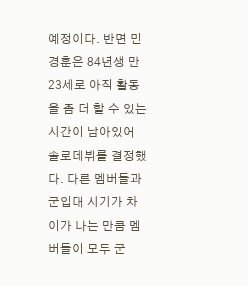예정이다. 반면 민경훈은 84년생 만 23세로 아직 활동을 좀 더 할 수 있는 시간이 남아있어 솔로데뷔를 결정했다. 다른 멤버들과 군입대 시기가 차이가 나는 만큼 멤버들이 모두 군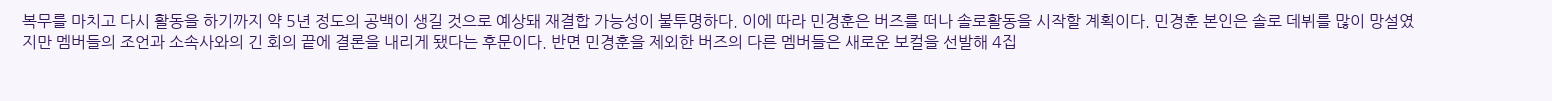복무를 마치고 다시 활동을 하기까지 약 5년 정도의 공백이 생길 것으로 예상돼 재결합 가능성이 불투명하다. 이에 따라 민경훈은 버즈를 떠나 솔로활동을 시작할 계획이다. 민경훈 본인은 솔로 데뷔를 많이 망설였지만 멤버들의 조언과 소속사와의 긴 회의 끝에 결론을 내리게 됐다는 후문이다. 반면 민경훈을 제외한 버즈의 다른 멤버들은 새로운 보컬을 선발해 4집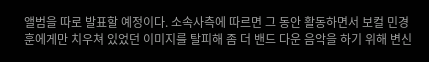앨범을 따로 발표할 예정이다. 소속사측에 따르면 그 동안 활동하면서 보컬 민경훈에게만 치우쳐 있었던 이미지를 탈피해 좀 더 밴드 다운 음악을 하기 위해 변신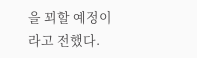을 꾀할 예정이라고 전했다.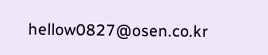hellow0827@osen.co.kr